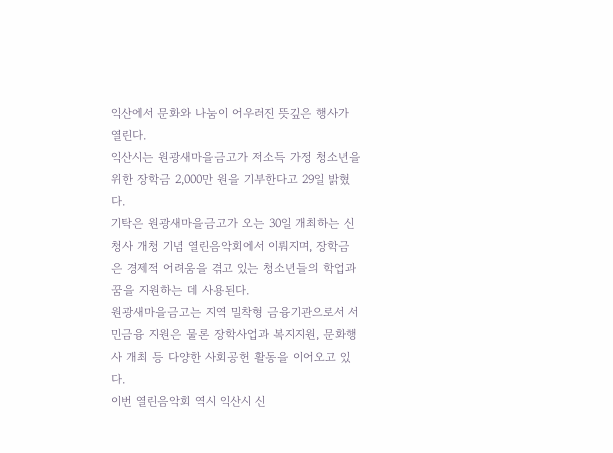익산에서 문화와 나눔이 어우러진 뜻깊은 행사가 열린다.
익산시는 원광새마을금고가 저소득 가정 청소년을 위한 장학금 2,000만 원을 기부한다고 29일 밝혔다.
기탁은 원광새마을금고가 오는 30일 개최하는 신청사 개청 기념 열린음악회에서 이뤄지며, 장학금은 경제적 어려움을 겪고 있는 청소년들의 학업과 꿈을 지원하는 데 사용된다.
원광새마을금고는 지역 밀착형 금융기관으로서 서민금융 지원은 물론 장학사업과 복지지원, 문화행사 개최 등 다양한 사회공헌 활동을 이어오고 있다.
이번 열린음악회 역시 익산시 신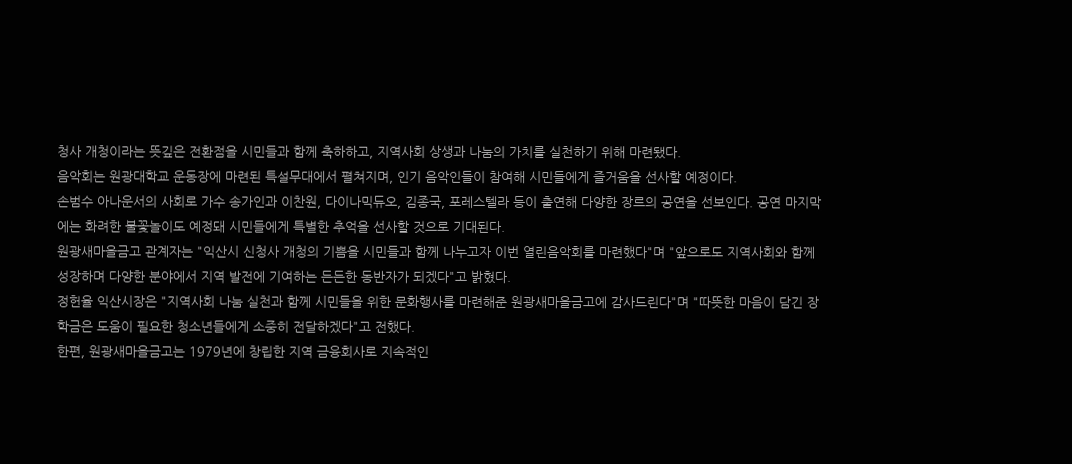청사 개청이라는 뜻깊은 전환점을 시민들과 함께 축하하고, 지역사회 상생과 나눔의 가치를 실천하기 위해 마련됐다.
음악회는 원광대학교 운동장에 마련된 특설무대에서 펼쳐지며, 인기 음악인들이 참여해 시민들에게 즐거움을 선사할 예정이다.
손범수 아나운서의 사회로 가수 송가인과 이찬원, 다이나믹듀오, 김종국, 포레스텔라 등이 출연해 다양한 장르의 공연을 선보인다. 공연 마지막에는 화려한 불꽃놀이도 예정돼 시민들에게 특별한 추억을 선사할 것으로 기대된다.
원광새마을금고 관계자는 "익산시 신청사 개청의 기쁨을 시민들과 함께 나누고자 이번 열린음악회를 마련했다"며 "앞으로도 지역사회와 함께 성장하며 다양한 분야에서 지역 발전에 기여하는 든든한 동반자가 되겠다"고 밝혔다.
정헌율 익산시장은 "지역사회 나눔 실천과 함께 시민들을 위한 문화행사를 마련해준 원광새마을금고에 감사드린다"며 "따뜻한 마음이 담긴 장학금은 도움이 필요한 청소년들에게 소중히 전달하겠다"고 전했다.
한편, 원광새마을금고는 1979년에 창립한 지역 금융회사로 지속적인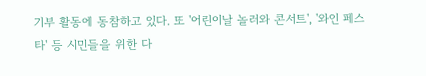기부 활동에 동참하고 있다. 또 '어린이날 놀러와 콘서트', '와인 페스타' 등 시민들을 위한 다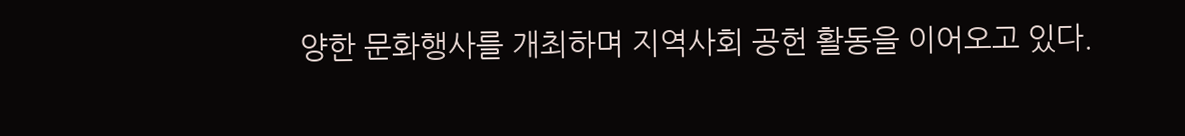양한 문화행사를 개최하며 지역사회 공헌 활동을 이어오고 있다.